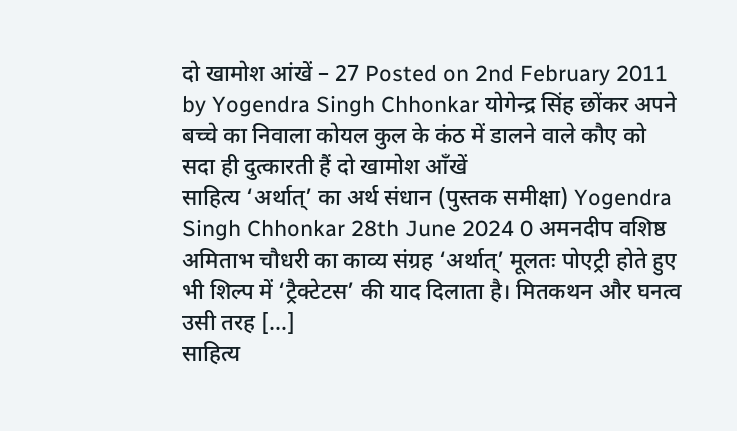दो खामोश आंखें – 27 Posted on 2nd February 2011 by Yogendra Singh Chhonkar योगेन्द्र सिंह छोंकर अपने बच्चे का निवाला कोयल कुल के कंठ में डालने वाले कौए को सदा ही दुत्कारती हैं दो खामोश ऑंखें
साहित्य ‘अर्थात्’ का अर्थ संधान (पुस्तक समीक्षा) Yogendra Singh Chhonkar 28th June 2024 0 अमनदीप वशिष्ठ अमिताभ चौधरी का काव्य संग्रह ‘अर्थात्’ मूलतः पोएट्री होते हुए भी शिल्प में ‘ट्रैक्टेटस’ की याद दिलाता है। मितकथन और घनत्व उसी तरह […]
साहित्य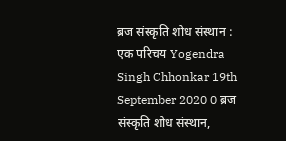ब्रज संस्कृति शोध संस्थान : एक परिचय Yogendra Singh Chhonkar 19th September 2020 0 ब्रज संस्कृति शोध संस्थान,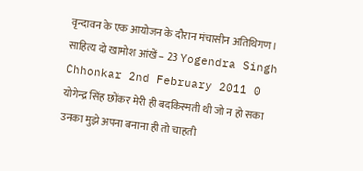वृन्दावन के एक आयोजन के दौरान मंचासीन अतिथिगण।
साहित्य दो खामोश आंखें – 23 Yogendra Singh Chhonkar 2nd February 2011 0 योगेन्द्र सिंह छोंकर मेरी ही बदकिस्मती थी जो न हो सका उनका मुझे अपना बनाना ही तो चाहती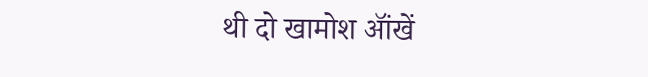थी दो खामोश ऑंखें